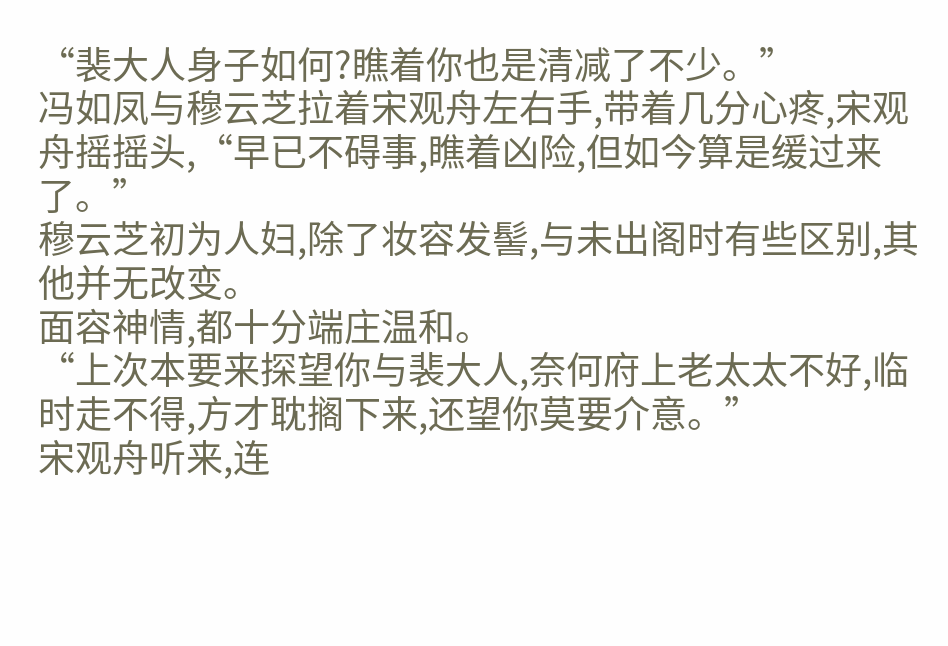“裴大人身子如何?瞧着你也是清减了不少。”
冯如凤与穆云芝拉着宋观舟左右手,带着几分心疼,宋观舟摇摇头,“早已不碍事,瞧着凶险,但如今算是缓过来了。”
穆云芝初为人妇,除了妆容发髻,与未出阁时有些区别,其他并无改变。
面容神情,都十分端庄温和。
“上次本要来探望你与裴大人,奈何府上老太太不好,临时走不得,方才耽搁下来,还望你莫要介意。”
宋观舟听来,连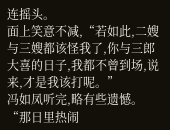连摇头。
面上笑意不减,“若如此,二嫂与三嫂都该怪我了,你与三郎大喜的日子,我都不曾到场,说来,才是我该打呢。”
冯如凤听完,略有些遗憾。
“那日里热闹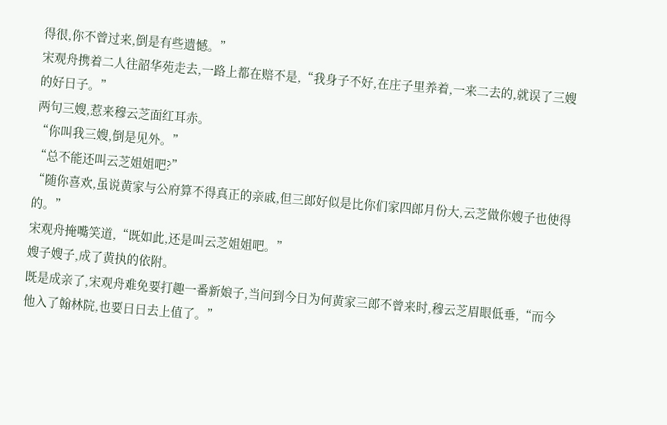得很,你不曾过来,倒是有些遗憾。”
宋观舟携着二人往韶华苑走去,一路上都在赔不是,“我身子不好,在庄子里养着,一来二去的,就误了三嫂的好日子。”
两句三嫂,惹来穆云芝面红耳赤。
“你叫我三嫂,倒是见外。”
“总不能还叫云芝姐姐吧?”
“随你喜欢,虽说黄家与公府算不得真正的亲戚,但三郎好似是比你们家四郎月份大,云芝做你嫂子也使得的。”
宋观舟掩嘴笑道,“既如此,还是叫云芝姐姐吧。”
嫂子嫂子,成了黄执的依附。
既是成亲了,宋观舟难免要打趣一番新娘子,当问到今日为何黄家三郎不曾来时,穆云芝眉眼低垂,“而今他入了翰林院,也要日日去上值了。”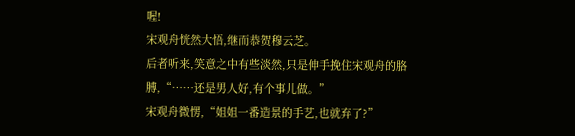喔!
宋观舟恍然大悟,继而恭贺穆云芝。
后者听来,笑意之中有些淡然,只是伸手挽住宋观舟的胳膊,“……还是男人好,有个事儿做。”
宋观舟微愣,“姐姐一番造景的手艺,也就弃了?”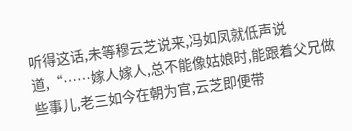听得这话,未等穆云芝说来,冯如凤就低声说道,“……嫁人嫁人,总不能像姑娘时,能跟着父兄做些事儿,老三如今在朝为官,云芝即便带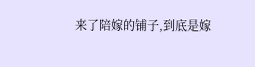来了陪嫁的铺子,到底是嫁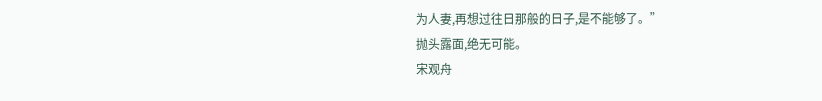为人妻,再想过往日那般的日子,是不能够了。”
抛头露面,绝无可能。
宋观舟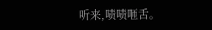听来,啧啧咂舌。